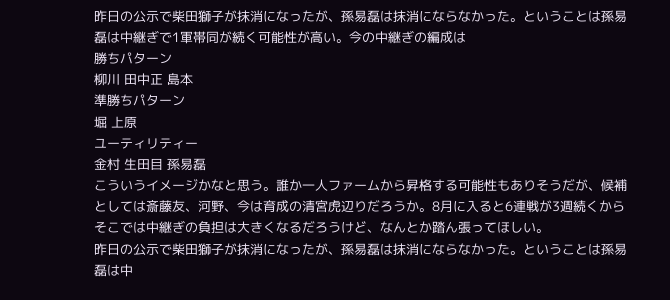昨日の公示で柴田獅子が抹消になったが、孫易磊は抹消にならなかった。ということは孫易磊は中継ぎで1軍帯同が続く可能性が高い。今の中継ぎの編成は
勝ちパターン
柳川 田中正 島本
準勝ちパターン
堀 上原
ユーティリティー
金村 生田目 孫易磊
こういうイメージかなと思う。誰か一人ファームから昇格する可能性もありそうだが、候補としては斎藤友、河野、今は育成の清宮虎辺りだろうか。8月に入ると6連戦が3週続くからそこでは中継ぎの負担は大きくなるだろうけど、なんとか踏ん張ってほしい。
昨日の公示で柴田獅子が抹消になったが、孫易磊は抹消にならなかった。ということは孫易磊は中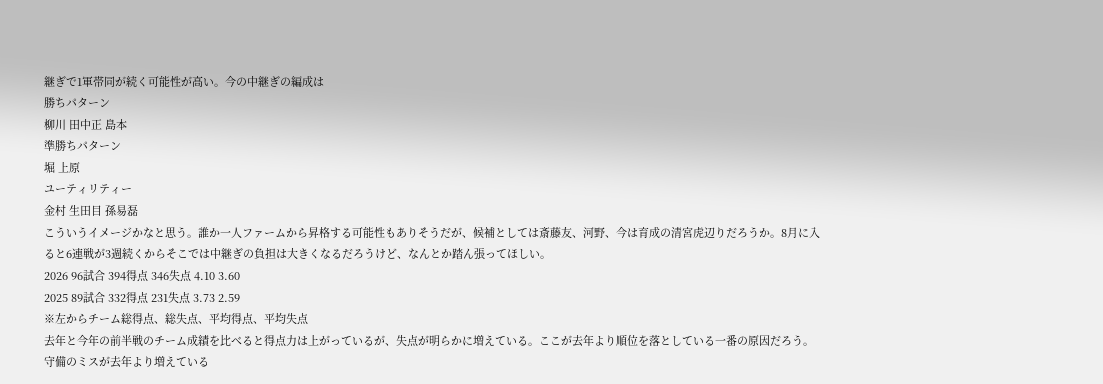継ぎで1軍帯同が続く可能性が高い。今の中継ぎの編成は
勝ちパターン
柳川 田中正 島本
準勝ちパターン
堀 上原
ユーティリティー
金村 生田目 孫易磊
こういうイメージかなと思う。誰か一人ファームから昇格する可能性もありそうだが、候補としては斎藤友、河野、今は育成の清宮虎辺りだろうか。8月に入ると6連戦が3週続くからそこでは中継ぎの負担は大きくなるだろうけど、なんとか踏ん張ってほしい。
2026 96試合 394得点 346失点 4.10 3.60
2025 89試合 332得点 231失点 3.73 2.59
※左からチーム総得点、総失点、平均得点、平均失点
去年と今年の前半戦のチーム成績を比べると得点力は上がっているが、失点が明らかに増えている。ここが去年より順位を落としている一番の原因だろう。
守備のミスが去年より増えている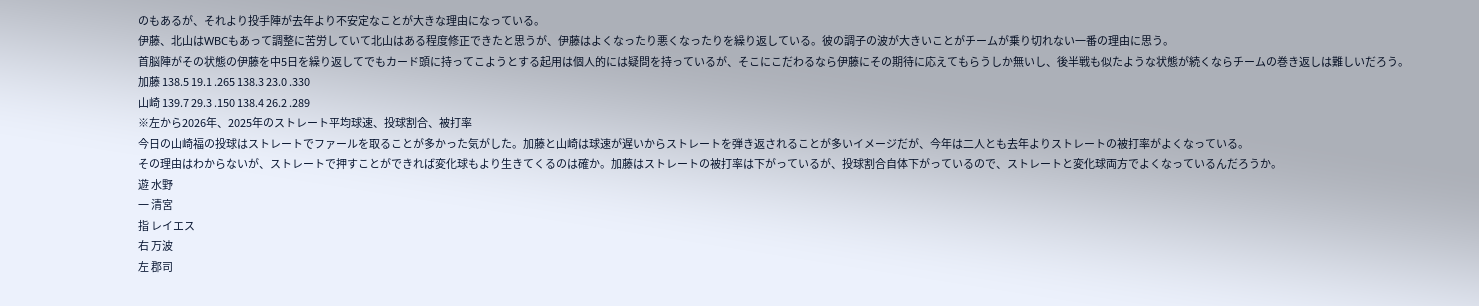のもあるが、それより投手陣が去年より不安定なことが大きな理由になっている。
伊藤、北山はWBCもあって調整に苦労していて北山はある程度修正できたと思うが、伊藤はよくなったり悪くなったりを繰り返している。彼の調子の波が大きいことがチームが乗り切れない一番の理由に思う。
首脳陣がその状態の伊藤を中5日を繰り返してでもカード頭に持ってこようとする起用は個人的には疑問を持っているが、そこにこだわるなら伊藤にその期待に応えてもらうしか無いし、後半戦も似たような状態が続くならチームの巻き返しは難しいだろう。
加藤 138.5 19.1 .265 138.3 23.0 .330
山崎 139.7 29.3 .150 138.4 26.2 .289
※左から2026年、2025年のストレート平均球速、投球割合、被打率
今日の山崎福の投球はストレートでファールを取ることが多かった気がした。加藤と山崎は球速が遅いからストレートを弾き返されることが多いイメージだが、今年は二人とも去年よりストレートの被打率がよくなっている。
その理由はわからないが、ストレートで押すことができれば変化球もより生きてくるのは確か。加藤はストレートの被打率は下がっているが、投球割合自体下がっているので、ストレートと変化球両方でよくなっているんだろうか。
遊 水野
一 清宮
指 レイエス
右 万波
左 郡司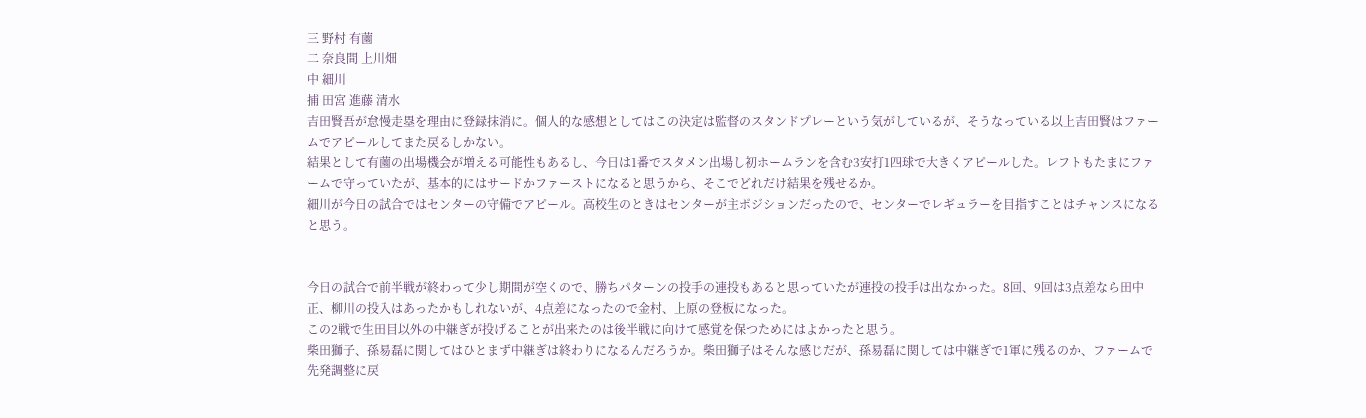三 野村 有薗
二 奈良間 上川畑
中 細川
捕 田宮 進藤 清水
吉田賢吾が怠慢走塁を理由に登録抹消に。個人的な感想としてはこの決定は監督のスタンドプレーという気がしているが、そうなっている以上吉田賢はファームでアピールしてまた戻るしかない。
結果として有薗の出場機会が増える可能性もあるし、今日は1番でスタメン出場し初ホームランを含む3安打1四球で大きくアピールした。レフトもたまにファームで守っていたが、基本的にはサードかファーストになると思うから、そこでどれだけ結果を残せるか。
細川が今日の試合ではセンターの守備でアピール。高校生のときはセンターが主ポジションだったので、センターでレギュラーを目指すことはチャンスになると思う。


今日の試合で前半戦が終わって少し期間が空くので、勝ちパターンの投手の連投もあると思っていたが連投の投手は出なかった。8回、9回は3点差なら田中正、柳川の投入はあったかもしれないが、4点差になったので金村、上原の登板になった。
この2戦で生田目以外の中継ぎが投げることが出来たのは後半戦に向けて感覚を保つためにはよかったと思う。
柴田獅子、孫易磊に関してはひとまず中継ぎは終わりになるんだろうか。柴田獅子はそんな感じだが、孫易磊に関しては中継ぎで1軍に残るのか、ファームで先発調整に戻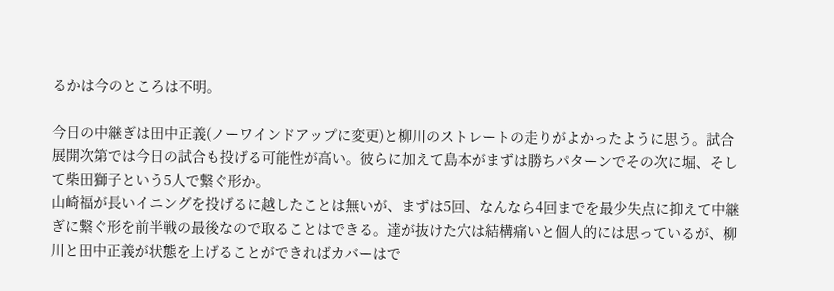るかは今のところは不明。

今日の中継ぎは田中正義(ノーワインドアップに変更)と柳川のストレートの走りがよかったように思う。試合展開次第では今日の試合も投げる可能性が高い。彼らに加えて島本がまずは勝ちパターンでその次に堀、そして柴田獅子という5人で繋ぐ形か。
山崎福が長いイニングを投げるに越したことは無いが、まずは5回、なんなら4回までを最少失点に抑えて中継ぎに繋ぐ形を前半戦の最後なので取ることはできる。達が抜けた穴は結構痛いと個人的には思っているが、柳川と田中正義が状態を上げることができればカバーはで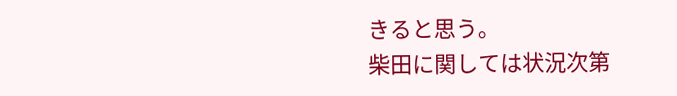きると思う。
柴田に関しては状況次第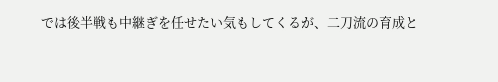では後半戦も中継ぎを任せたい気もしてくるが、二刀流の育成と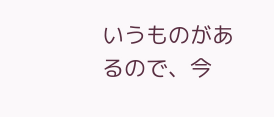いうものがあるので、今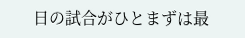日の試合がひとまずは最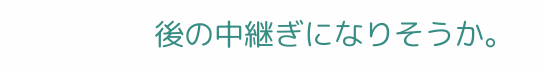後の中継ぎになりそうか。